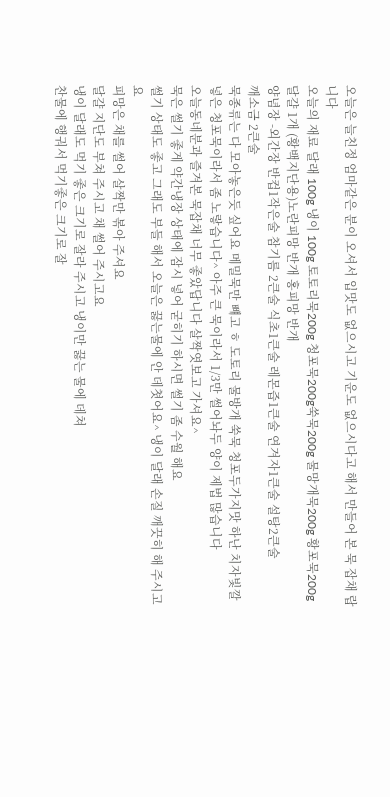오늘은 늘친정 엄마같은 분이 오셔서 입맛도 없으시고 기운도 없으시다고 해서 만들어 본 묵 잡채 랍니다
오늘의 재료 달래 100g 냉이 100g 토토리묵200g 청포묵200g쑥묵200g 물망개묵200g 황포묵200g
달걀 1개 (황백지단용)노란피망 반개 홍피망 반개
양념장 -외간장 반컵1작은술 참기름 2큰술 식초1큰술 레몬즙1큰술 연겨자1큰술 설탕2큰술
깨소금 2큰술
묵종류는 다 모아놓은듯 싶어요 메밀묵만 뺴고 ㅎ 도토리 물방개 쑥묵 청포두가지맛 하난 치자빛깔
넣은 청포묵이라서 좀 노랗습니다^ 아주 큰 묵이라서 1/3만 썰어놔두 양이 제법 많습니다
오늘동네분과 즐겨본 묵잡채 너무 좋았답니다 살짝엿보고 가셔요^
묵은 썰기 좋게 약간냉장 상태에 잠시 넣어 굳히기 하시면 썰기 좀 수월 해요
썰기 상태도 좋고 그래도 부들 해서 오늘은 끓는물에 안 데쳣어요^ 냉이 달래 손질 깨끗히 해 주시고요
피망은 채를 썰어 살짝만 볶아 주셔요
달걀 지단도 부쳐 주시고 채 썰어 주시고요
냉이 달래도 먹기 좋은 크기로 잘라 주시고 냉이만 끓는 물에 데쳐
찬물에 행궈서 먹기좋은 크기로 잘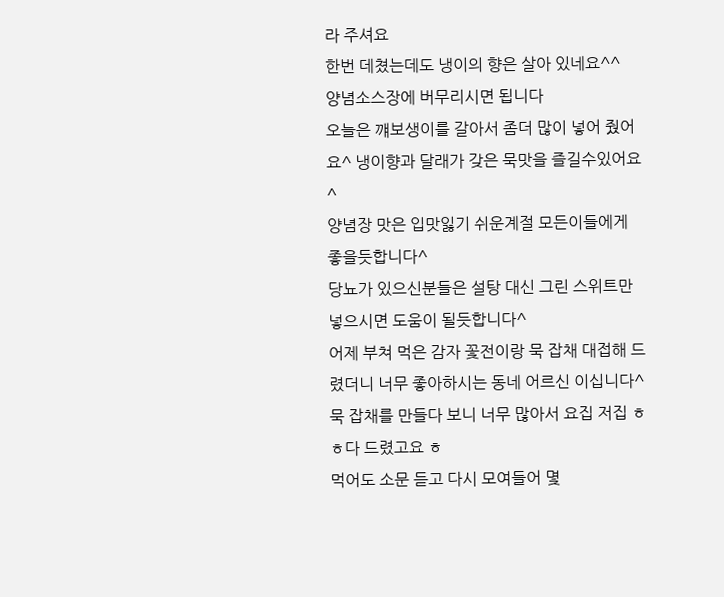라 주셔요
한번 데쳤는데도 냉이의 향은 살아 있네요^^
양념소스장에 버무리시면 됩니다
오늘은 꺠보생이를 갈아서 좀더 많이 넣어 줬어요^ 냉이향과 달래가 갖은 묵맛을 즐길수있어요^
양념장 맛은 입맛잃기 쉬운계절 모든이들에게 좋을듯합니다^
당뇨가 있으신분들은 설탕 대신 그린 스위트만 넣으시면 도움이 될듯합니다^
어제 부쳐 먹은 감자 꽃전이랑 묵 잡채 대접해 드렸더니 너무 좋아하시는 동네 어르신 이십니다^
묵 잡채를 만들다 보니 너무 많아서 요집 저집 ㅎㅎ다 드렸고요 ㅎ
먹어도 소문 듣고 다시 모여들어 몇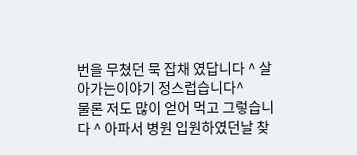번을 무쳤던 묵 잡채 였답니다 ^ 살아가는이야기 정스럽습니다^
물론 저도 많이 얻어 먹고 그렇습니다 ^ 아파서 병원 입원하였던날 찾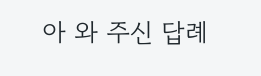아 와 주신 답례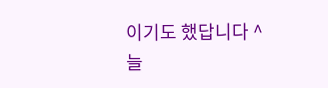이기도 했답니다 ^
늘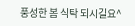풍성한 봄 식탁 되시길요^